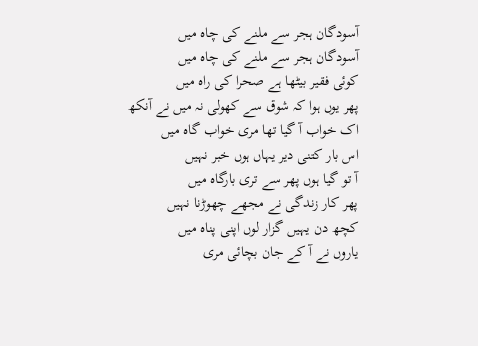آسودگان ہجر سے ملنے کی چاہ میں
آسودگان ہجر سے ملنے کی چاہ میں
کوئی فقیر بیٹھا ہے صحرا کی راہ میں
پھر یوں ہوا کہ شوق سے کھولی نہ میں نے آنکھ
اک خواب آ گیا تھا مری خواب گاہ میں
اس بار کتنی دیر یہاں ہوں خبر نہیں
آ تو گیا ہوں پھر سے تری بارگاہ میں
پھر کار زندگی نے مجھے چھوڑنا نہیں
کچھ دن یہیں گزار لوں اپنی پناہ میں
یاروں نے آ کے جان بچائی مری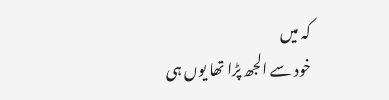کہ میں
خود سے الجھ پڑا تھا یوں ہی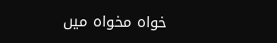خواہ مخواہ میں